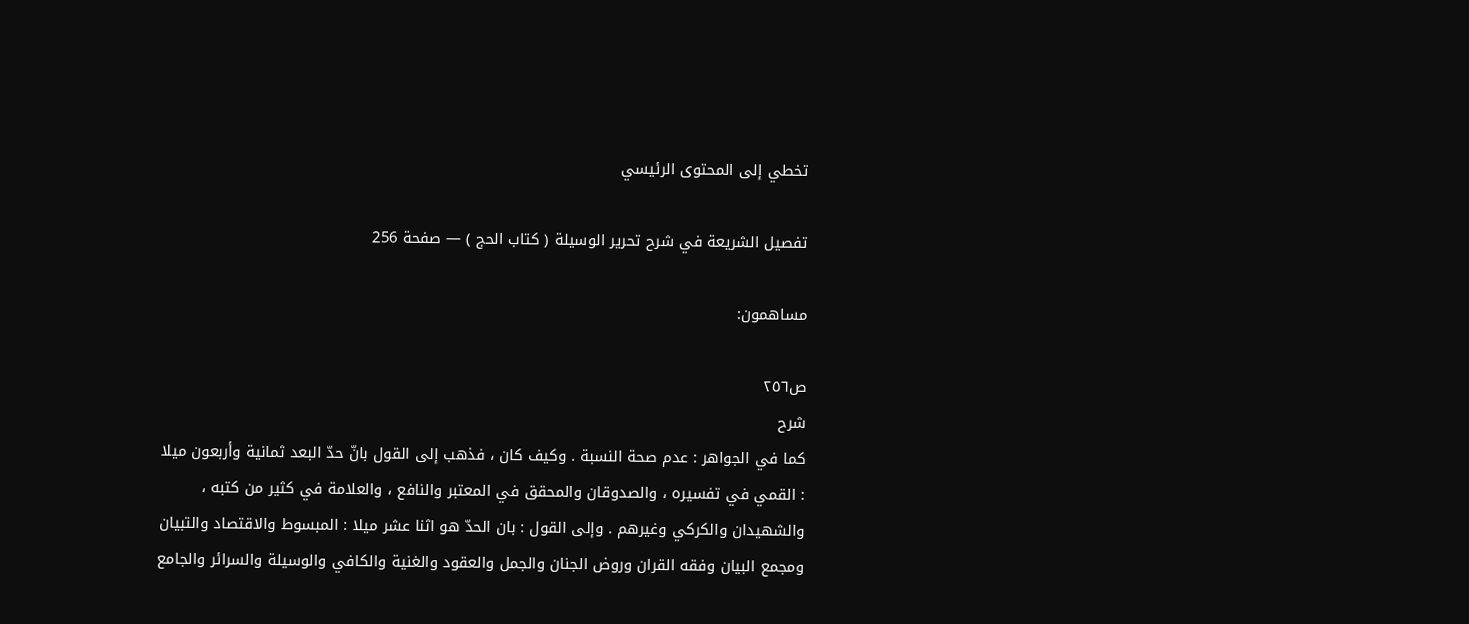تخطي إلى المحتوى الرئيسي

تفصيل الشريعة في شرح تحرير الوسيلة ( كتاب الحج ) — صفحة 256

مساهمون:

ص٢٥٦
شرح
كما في الجواهر : عدم صحة النسبة . وكيف كان ، فذهب إلى القول بانّ حدّ البعد ثمانية وأربعون ميلا : القمي في تفسيره ، والصدوقان والمحقق في المعتبر والنافع ، والعلامة في كثير من كتبه ، والشهيدان والكركي وغيرهم . وإلى القول : بان الحدّ هو اثنا عشر ميلا : المبسوط والاقتصاد والتبيان ومجمع البيان وفقه القران وروض الجنان والجمل والعقود والغنية والكافي والوسيلة والسرائر والجامع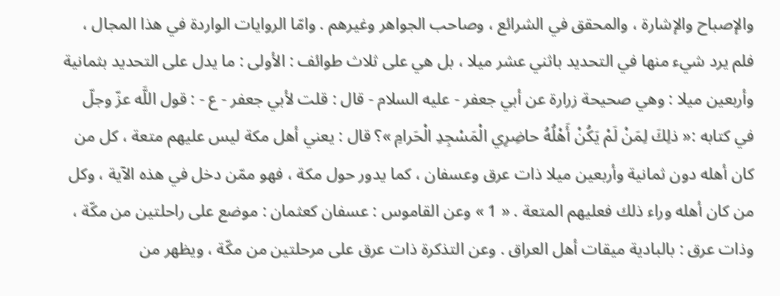والإصباح والإشارة ، والمحقق في الشرائع ، وصاحب الجواهر وغيرهم . وامّا الروايات الواردة في هذا المجال ، فلم يرد شيء منها في التحديد باثني عشر ميلا ، بل هي على ثلاث طوائف : الأولى : ما يدل على التحديد بثمانية وأربعين ميلا : وهي صحيحة زرارة عن أبي جعفر - عليه السلام - قال : قلت لأبي جعفر - ع - : قول اللَّه عزّ وجلّ في كتابه :« ذلِكَ لِمَنْ لَمْ يَكُنْ أَهْلُهُ حاضِرِي الْمَسْجِدِ الْحَرامِ »؟ قال : يعني أهل مكة ليس عليهم متعة ، كل من كان أهله دون ثمانية وأربعين ميلا ذات عرق وعسفان ، كما يدور حول مكة ، فهو ممّن دخل في هذه الآية ، وكل من كان أهله وراء ذلك فعليهم المتعة . « 1 » وعن القاموس : عسفان كعثمان : موضع على راحلتين من مكّة ، وذات عرق : بالبادية ميقات أهل العراق . وعن التذكرة ذات عرق على مرحلتين من مكّة ، ويظهر من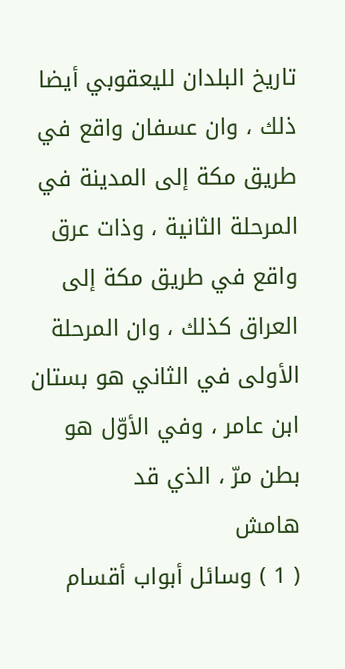تاريخ البلدان لليعقوبي أيضا ذلك ، وان عسفان واقع في طريق مكة إلى المدينة في المرحلة الثانية ، وذات عرق واقع في طريق مكة إلى العراق كذلك ، وان المرحلة الأولى في الثاني هو بستان ابن عامر ، وفي الأوّل هو بطن مرّ ، الذي قد
هامش
( 1 ) وسائل أبواب أقسام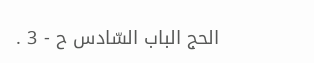الحج الباب السّادس ح - 3 .